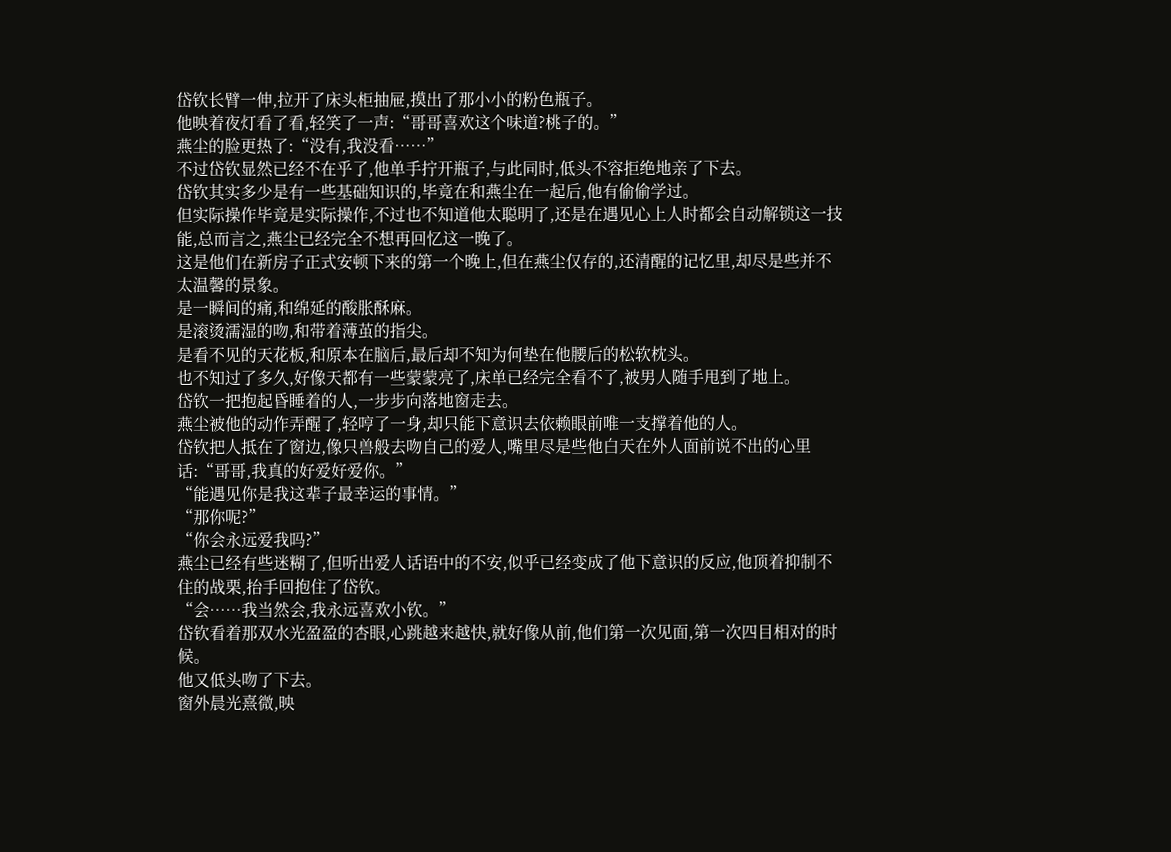岱钦长臂一伸,拉开了床头柜抽屉,摸出了那小小的粉色瓶子。
他映着夜灯看了看,轻笑了一声:“哥哥喜欢这个味道?桃子的。”
燕尘的脸更热了:“没有,我没看……”
不过岱钦显然已经不在乎了,他单手拧开瓶子,与此同时,低头不容拒绝地亲了下去。
岱钦其实多少是有一些基础知识的,毕竟在和燕尘在一起后,他有偷偷学过。
但实际操作毕竟是实际操作,不过也不知道他太聪明了,还是在遇见心上人时都会自动解锁这一技能,总而言之,燕尘已经完全不想再回忆这一晚了。
这是他们在新房子正式安顿下来的第一个晚上,但在燕尘仅存的,还清醒的记忆里,却尽是些并不太温馨的景象。
是一瞬间的痛,和绵延的酸胀酥麻。
是滚烫濡湿的吻,和带着薄茧的指尖。
是看不见的天花板,和原本在脑后,最后却不知为何垫在他腰后的松软枕头。
也不知过了多久,好像天都有一些蒙蒙亮了,床单已经完全看不了,被男人随手甩到了地上。
岱钦一把抱起昏睡着的人,一步步向落地窗走去。
燕尘被他的动作弄醒了,轻哼了一身,却只能下意识去依赖眼前唯一支撑着他的人。
岱钦把人抵在了窗边,像只兽般去吻自己的爱人,嘴里尽是些他白天在外人面前说不出的心里话:“哥哥,我真的好爱好爱你。”
“能遇见你是我这辈子最幸运的事情。”
“那你呢?”
“你会永远爱我吗?”
燕尘已经有些迷糊了,但听出爱人话语中的不安,似乎已经变成了他下意识的反应,他顶着抑制不住的战栗,抬手回抱住了岱钦。
“会……我当然会,我永远喜欢小钦。”
岱钦看着那双水光盈盈的杏眼,心跳越来越快,就好像从前,他们第一次见面,第一次四目相对的时候。
他又低头吻了下去。
窗外晨光熹微,映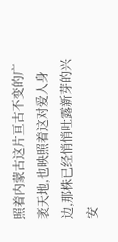照着内蒙古这片亘古不变的广袤天地,也映照着这对爱人身边,那株已经悄悄吐露新芽的兴安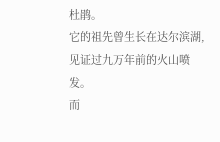杜鹃。
它的祖先曾生长在达尔滨湖,见证过九万年前的火山喷发。
而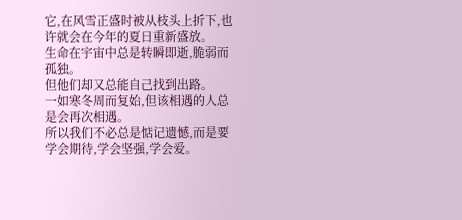它,在风雪正盛时被从枝头上折下,也许就会在今年的夏日重新盛放。
生命在宇宙中总是转瞬即逝,脆弱而孤独。
但他们却又总能自己找到出路。
一如寒冬周而复始,但该相遇的人总是会再次相遇。
所以我们不必总是惦记遗憾,而是要学会期待,学会坚强,学会爱。